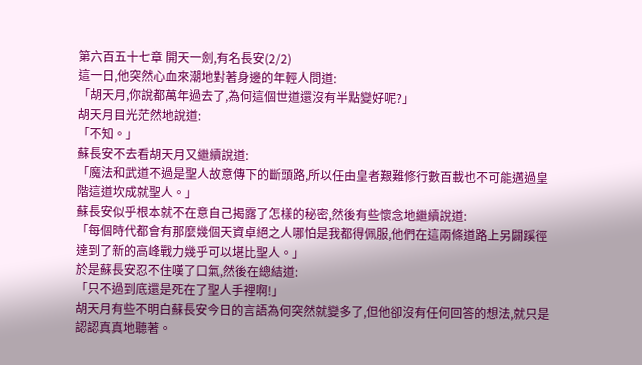第六百五十七章 開天一劍,有名長安(2/2)
這一日,他突然心血來潮地對著身邊的年輕人問道:
「胡天月,你說都萬年過去了,為何這個世道還沒有半點變好呢?」
胡天月目光茫然地說道:
「不知。」
蘇長安不去看胡天月又繼續說道:
「魔法和武道不過是聖人故意傳下的斷頭路,所以任由皇者艱難修行數百載也不可能邁過皇階這道坎成就聖人。」
蘇長安似乎根本就不在意自己揭露了怎樣的秘密,然後有些懷念地繼續說道:
「每個時代都會有那麼幾個天資卓絕之人哪怕是我都得佩服,他們在這兩條道路上另闢蹊徑達到了新的高峰戰力幾乎可以堪比聖人。」
於是蘇長安忍不住嘆了口氣,然後在總結道:
「只不過到底還是死在了聖人手裡啊!」
胡天月有些不明白蘇長安今日的言語為何突然就變多了,但他卻沒有任何回答的想法,就只是認認真真地聽著。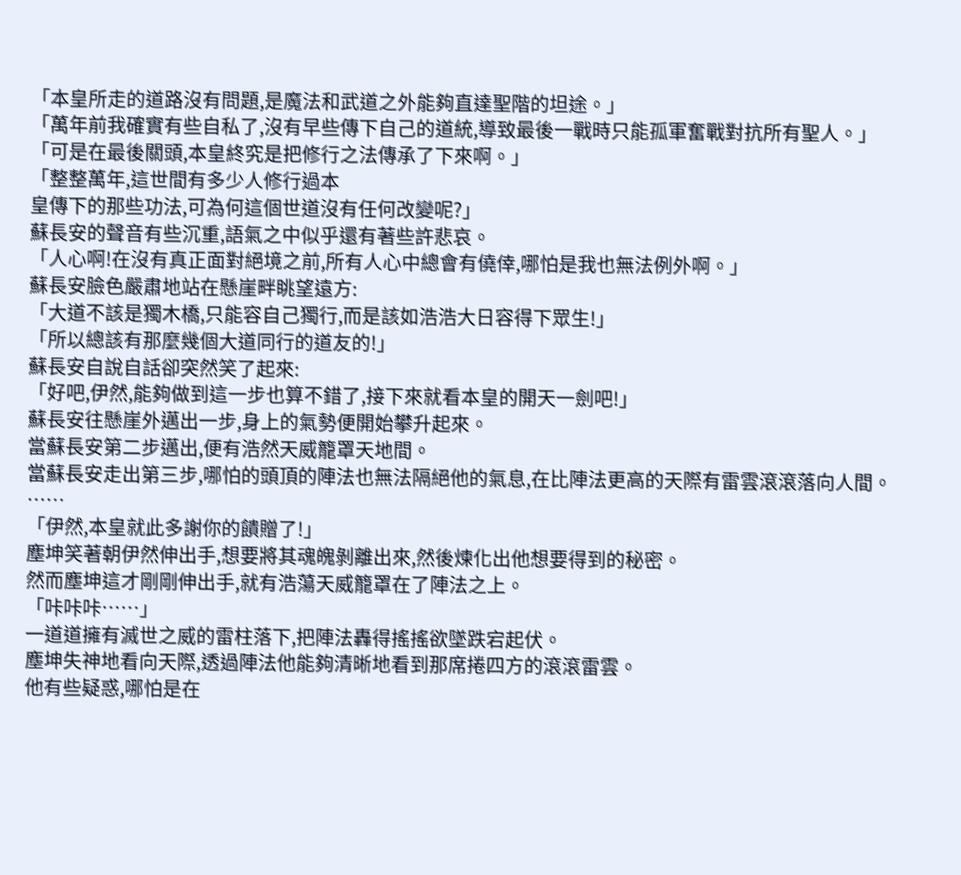「本皇所走的道路沒有問題,是魔法和武道之外能夠直達聖階的坦途。」
「萬年前我確實有些自私了,沒有早些傳下自己的道統,導致最後一戰時只能孤軍奮戰對抗所有聖人。」
「可是在最後關頭,本皇終究是把修行之法傳承了下來啊。」
「整整萬年,這世間有多少人修行過本
皇傳下的那些功法,可為何這個世道沒有任何改變呢?」
蘇長安的聲音有些沉重,語氣之中似乎還有著些許悲哀。
「人心啊!在沒有真正面對絕境之前,所有人心中總會有僥倖,哪怕是我也無法例外啊。」
蘇長安臉色嚴肅地站在懸崖畔眺望遠方:
「大道不該是獨木橋,只能容自己獨行,而是該如浩浩大日容得下眾生!」
「所以總該有那麼幾個大道同行的道友的!」
蘇長安自說自話卻突然笑了起來:
「好吧,伊然,能夠做到這一步也算不錯了,接下來就看本皇的開天一劍吧!」
蘇長安往懸崖外邁出一步,身上的氣勢便開始攀升起來。
當蘇長安第二步邁出,便有浩然天威籠罩天地間。
當蘇長安走出第三步,哪怕的頭頂的陣法也無法隔絕他的氣息,在比陣法更高的天際有雷雲滾滾落向人間。
……
「伊然,本皇就此多謝你的饋贈了!」
塵坤笑著朝伊然伸出手,想要將其魂魄剝離出來,然後煉化出他想要得到的秘密。
然而塵坤這才剛剛伸出手,就有浩蕩天威籠罩在了陣法之上。
「咔咔咔……」
一道道擁有滅世之威的雷柱落下,把陣法轟得搖搖欲墜跌宕起伏。
塵坤失神地看向天際,透過陣法他能夠清晰地看到那席捲四方的滾滾雷雲。
他有些疑惑,哪怕是在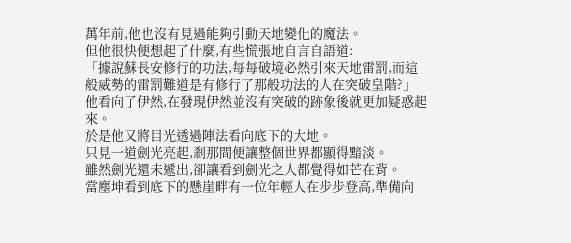萬年前,他也沒有見過能夠引動天地變化的魔法。
但他很快便想起了什麼,有些慌張地自言自語道:
「據說蘇長安修行的功法,每每破境必然引來天地雷罰,而這般威勢的雷罰難道是有修行了那般功法的人在突破皇階?」
他看向了伊然,在發現伊然並沒有突破的跡象後就更加疑惑起來。
於是他又將目光透過陣法看向底下的大地。
只見一道劍光亮起,剎那間便讓整個世界都顯得黯淡。
雖然劍光還未遞出,卻讓看到劍光之人都覺得如芒在背。
當塵坤看到底下的懸崖畔有一位年輕人在步步登高,準備向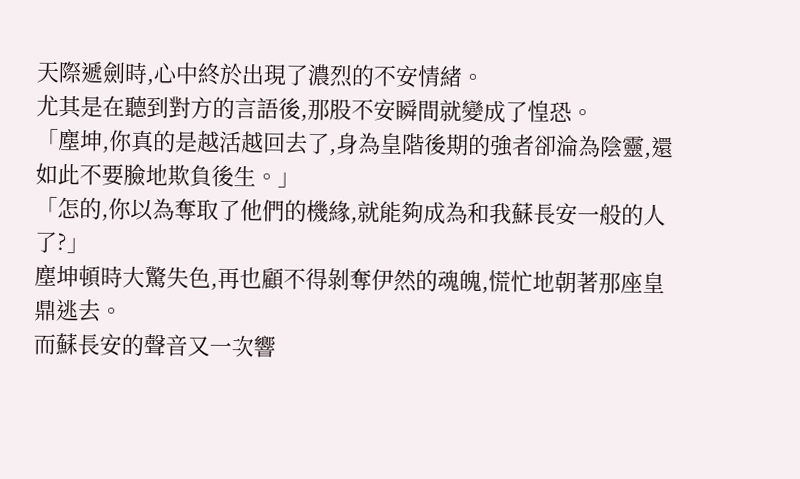天際遞劍時,心中終於出現了濃烈的不安情緒。
尤其是在聽到對方的言語後,那股不安瞬間就變成了惶恐。
「塵坤,你真的是越活越回去了,身為皇階後期的強者卻淪為陰靈,還如此不要臉地欺負後生。」
「怎的,你以為奪取了他們的機緣,就能夠成為和我蘇長安一般的人了?」
塵坤頓時大驚失色,再也顧不得剝奪伊然的魂魄,慌忙地朝著那座皇鼎逃去。
而蘇長安的聲音又一次響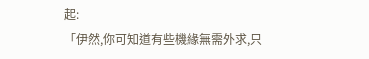起:
「伊然,你可知道有些機緣無需外求,只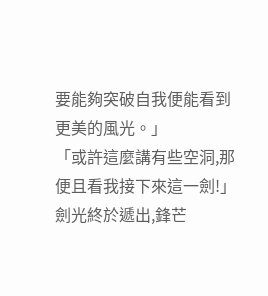要能夠突破自我便能看到更美的風光。」
「或許這麼講有些空洞,那便且看我接下來這一劍!」
劍光終於遞出,鋒芒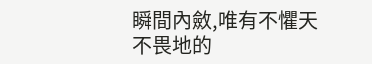瞬間內斂,唯有不懼天不畏地的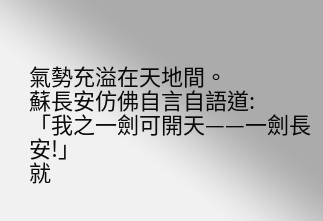氣勢充溢在天地間。
蘇長安仿佛自言自語道:
「我之一劍可開天——一劍長安!」
就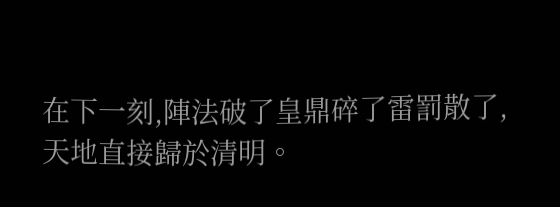在下一刻,陣法破了皇鼎碎了雷罰散了,天地直接歸於清明。